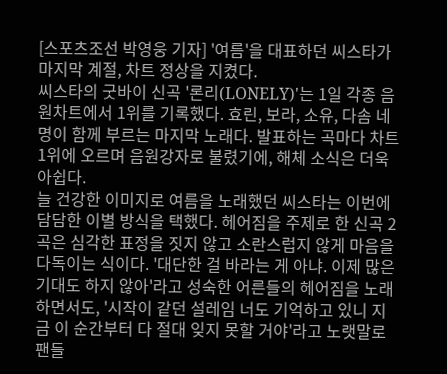[스포츠조선 박영웅 기자] '여름'을 대표하던 씨스타가 마지막 계절, 차트 정상을 지켰다.
씨스타의 굿바이 신곡 '론리(LONELY)'는 1일 각종 음원차트에서 1위를 기록했다. 효린, 보라, 소유, 다솜 네 명이 함께 부르는 마지막 노래다. 발표하는 곡마다 차트 1위에 오르며 음원강자로 불렸기에, 해체 소식은 더욱 아쉽다.
늘 건강한 이미지로 여름을 노래했던 씨스타는 이번에 담담한 이별 방식을 택했다. 헤어짐을 주제로 한 신곡 2곡은 심각한 표정을 짓지 않고 소란스럽지 않게 마음을 다독이는 식이다. '대단한 걸 바라는 게 아냐. 이제 많은 기대도 하지 않아'라고 성숙한 어른들의 헤어짐을 노래하면서도, '시작이 같던 설레임 너도 기억하고 있니 지금 이 순간부터 다 절대 잊지 못할 거야'라고 노랫말로 팬들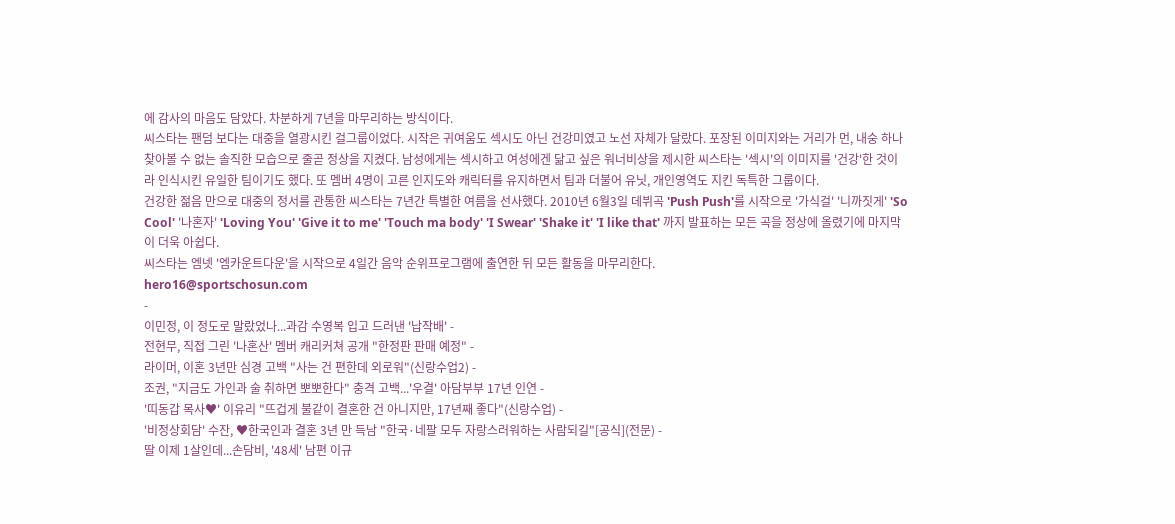에 감사의 마음도 담았다. 차분하게 7년을 마무리하는 방식이다.
씨스타는 팬덤 보다는 대중을 열광시킨 걸그룹이었다. 시작은 귀여움도 섹시도 아닌 건강미였고 노선 자체가 달랐다. 포장된 이미지와는 거리가 먼, 내숭 하나 찾아볼 수 없는 솔직한 모습으로 줄곧 정상을 지켰다. 남성에게는 섹시하고 여성에겐 닮고 싶은 워너비상을 제시한 씨스타는 '섹시'의 이미지를 '건강'한 것이라 인식시킨 유일한 팀이기도 했다. 또 멤버 4명이 고른 인지도와 캐릭터를 유지하면서 팀과 더불어 유닛, 개인영역도 지킨 독특한 그룹이다.
건강한 젊음 만으로 대중의 정서를 관통한 씨스타는 7년간 특별한 여름을 선사했다. 2010년 6월3일 데뷔곡 'Push Push'를 시작으로 '가식걸' '니까짓게' 'So Cool' '나혼자' 'Loving You' 'Give it to me' 'Touch ma body' 'I Swear' 'Shake it' 'I like that' 까지 발표하는 모든 곡을 정상에 올렸기에 마지막이 더욱 아쉽다.
씨스타는 엠넷 '엠카운트다운'을 시작으로 4일간 음악 순위프로그램에 출연한 뒤 모든 활동을 마무리한다.
hero16@sportschosun.com
-
이민정, 이 정도로 말랐었나...과감 수영복 입고 드러낸 '납작배' -
전현무, 직접 그린 '나혼산' 멤버 캐리커쳐 공개 "한정판 판매 예정" -
라이머, 이혼 3년만 심경 고백 "사는 건 편한데 외로워"(신랑수업2) -
조권, "지금도 가인과 술 취하면 뽀뽀한다" 충격 고백...'우결' 아담부부 17년 인연 -
'띠동갑 목사♥' 이유리 "뜨겁게 불같이 결혼한 건 아니지만, 17년째 좋다"(신랑수업) -
'비정상회담' 수잔, ♥한국인과 결혼 3년 만 득남 "한국·네팔 모두 자랑스러워하는 사람되길"[공식](전문) -
딸 이제 1살인데...손담비, '48세' 남편 이규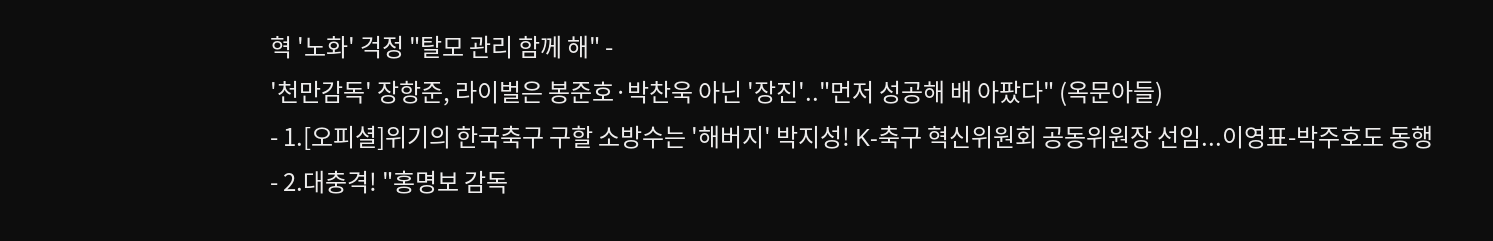혁 '노화' 걱정 "탈모 관리 함께 해" -
'천만감독' 장항준, 라이벌은 봉준호·박찬욱 아닌 '장진'.."먼저 성공해 배 아팠다" (옥문아들)
- 1.[오피셜]위기의 한국축구 구할 소방수는 '해버지' 박지성! K-축구 혁신위원회 공동위원장 선임...이영표-박주호도 동행
- 2.대충격! "홍명보 감독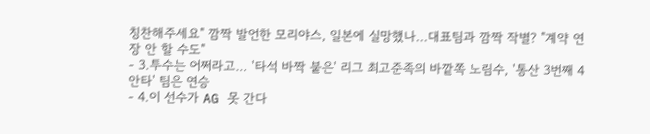칭찬해주세요" 깜짝 발언한 모리야스, 일본에 실망했나...대표팀과 깜짝 작별? "계약 연장 안 할 수도"
- 3.투수는 어쩌라고… '타석 바짝 붙은' 리그 최고준족의 바깥쪽 노림수, '통산 3번째 4안타' 팀은 연승
- 4.이 선수가 AG 못 간다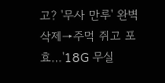고? '무사 만루' 완벽 삭제→주먹 쥐고 포효…'18G 무실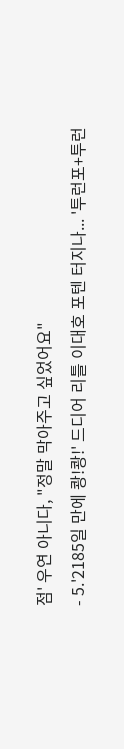점' 우연 아니다, "정말 막아주고 싶었어요"
- 5.'2185일 만에 쾅!쾅!' 드디어 리틀 이대호 포텐 터지나... '투런포+투런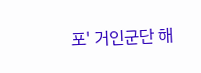포' 거인군단 해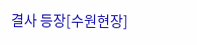결사 등장[수원현장]